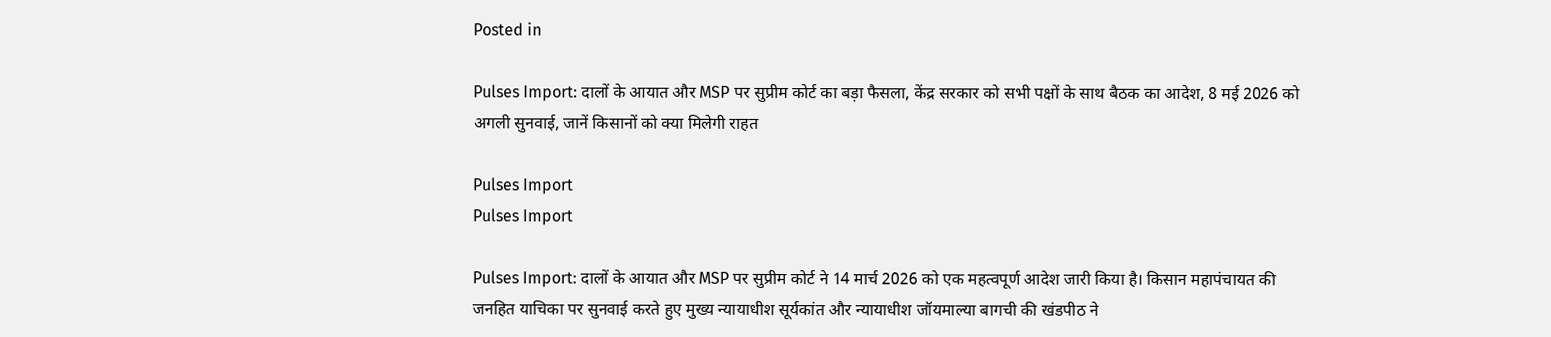Posted in

Pulses Import: दालों के आयात और MSP पर सुप्रीम कोर्ट का बड़ा फैसला, केंद्र सरकार को सभी पक्षों के साथ बैठक का आदेश, 8 मई 2026 को अगली सुनवाई, जानें किसानों को क्या मिलेगी राहत

Pulses Import
Pulses Import

Pulses Import: दालों के आयात और MSP पर सुप्रीम कोर्ट ने 14 मार्च 2026 को एक महत्वपूर्ण आदेश जारी किया है। किसान महापंचायत की जनहित याचिका पर सुनवाई करते हुए मुख्य न्यायाधीश सूर्यकांत और न्यायाधीश जॉयमाल्या बागची की खंडपीठ ने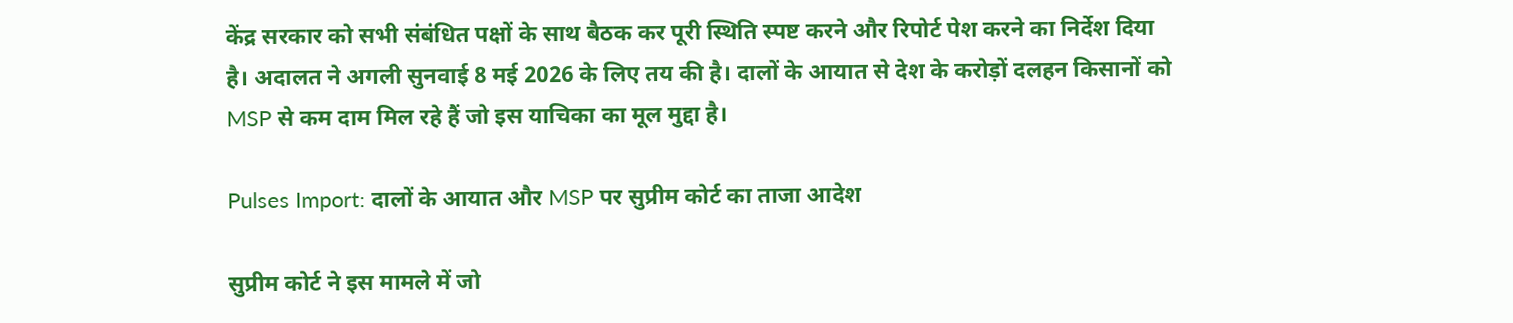केंद्र सरकार को सभी संबंधित पक्षों के साथ बैठक कर पूरी स्थिति स्पष्ट करने और रिपोर्ट पेश करने का निर्देश दिया है। अदालत ने अगली सुनवाई 8 मई 2026 के लिए तय की है। दालों के आयात से देश के करोड़ों दलहन किसानों को MSP से कम दाम मिल रहे हैं जो इस याचिका का मूल मुद्दा है।

Pulses Import: दालों के आयात और MSP पर सुप्रीम कोर्ट का ताजा आदेश

सुप्रीम कोर्ट ने इस मामले में जो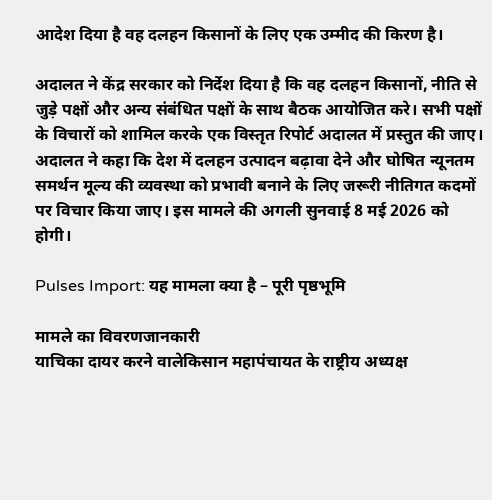आदेश दिया है वह दलहन किसानों के लिए एक उम्मीद की किरण है।

अदालत ने केंद्र सरकार को निर्देश दिया है कि वह दलहन किसानों, नीति से जुड़े पक्षों और अन्य संबंधित पक्षों के साथ बैठक आयोजित करे। सभी पक्षों के विचारों को शामिल करके एक विस्तृत रिपोर्ट अदालत में प्रस्तुत की जाए। अदालत ने कहा कि देश में दलहन उत्पादन बढ़ावा देने और घोषित न्यूनतम समर्थन मूल्य की व्यवस्था को प्रभावी बनाने के लिए जरूरी नीतिगत कदमों पर विचार किया जाए। इस मामले की अगली सुनवाई 8 मई 2026 को होगी।

Pulses Import: यह मामला क्या है – पूरी पृष्ठभूमि

मामले का विवरणजानकारी
याचिका दायर करने वालेकिसान महापंचायत के राष्ट्रीय अध्यक्ष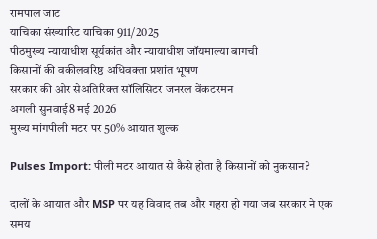रामपाल जाट
याचिका संख्यारिट याचिका 911/2025
पीठमुख्य न्यायाधीश सूर्यकांत और न्यायाधीश जॉयमाल्या बागची
किसानों की वकीलवरिष्ठ अधिवक्ता प्रशांत भूषण
सरकार की ओर सेअतिरिक्त सॉलिसिटर जनरल वेंकटरमन
अगली सुनवाई8 मई 2026
मुख्य मांगपीली मटर पर 50% आयात शुल्क

Pulses Import: पीली मटर आयात से कैसे होता है किसानों को नुकसान?

दालों के आयात और MSP पर यह विवाद तब और गहरा हो गया जब सरकार ने एक समय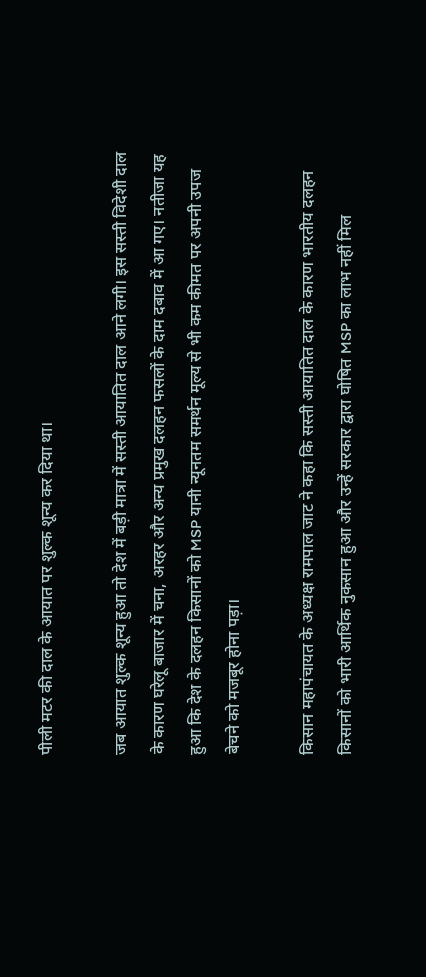पीली मटर की दाल के आयात पर शुल्क शून्य कर दिया था।

जब आयात शुल्क शून्य हुआ तो देश में बड़ी मात्रा में सस्ती आयातित दाल आने लगी। इस सस्ती विदेशी दाल के कारण घरेलू बाजार में चना, अरहर और अन्य प्रमुख दलहन फसलों के दाम दबाव में आ गए। नतीजा यह हुआ कि देश के दलहन किसानों को MSP यानी न्यूनतम समर्थन मूल्य से भी कम कीमत पर अपनी उपज बेचने को मजबूर होना पड़ा।

किसान महापंचायत के अध्यक्ष रामपाल जाट ने कहा कि सस्ती आयातित दाल के कारण भारतीय दलहन किसानों को भारी आर्थिक नुकसान हुआ और उन्हें सरकार द्वारा घोषित MSP का लाभ नहीं मिल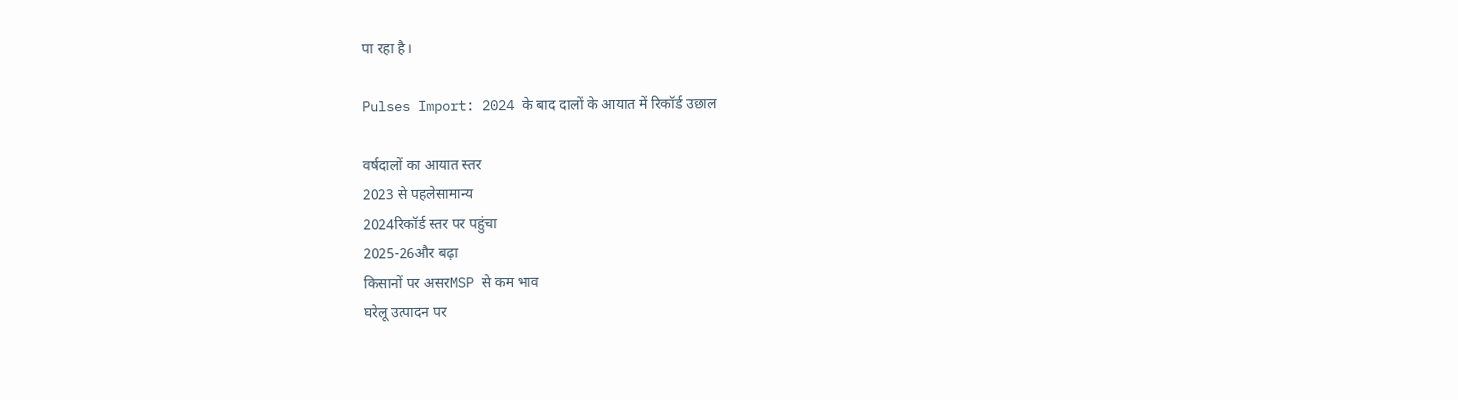पा रहा है।

Pulses Import: 2024 के बाद दालों के आयात में रिकॉर्ड उछाल

वर्षदालों का आयात स्तर
2023 से पहलेसामान्य
2024रिकॉर्ड स्तर पर पहुंचा
2025-26और बढ़ा
किसानों पर असरMSP से कम भाव
घरेलू उत्पादन पर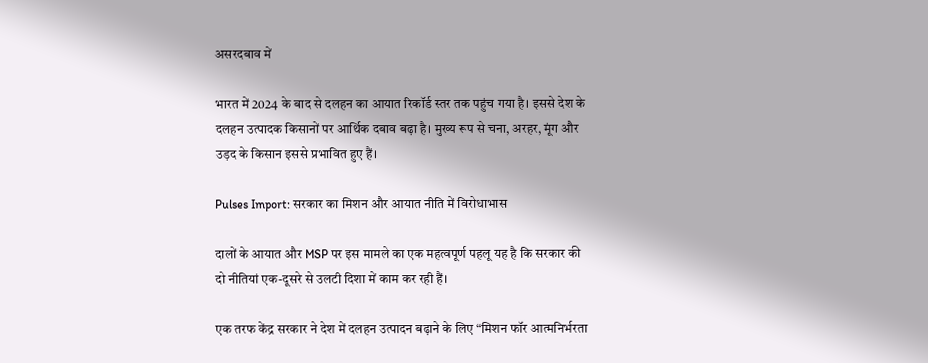असरदबाव में

भारत में 2024 के बाद से दलहन का आयात रिकॉर्ड स्तर तक पहुंच गया है। इससे देश के दलहन उत्पादक किसानों पर आर्थिक दबाव बढ़ा है। मुख्य रूप से चना, अरहर, मूंग और उड़द के किसान इससे प्रभावित हुए हैं।

Pulses Import: सरकार का मिशन और आयात नीति में विरोधाभास

दालों के आयात और MSP पर इस मामले का एक महत्वपूर्ण पहलू यह है कि सरकार की दो नीतियां एक-दूसरे से उलटी दिशा में काम कर रही हैं।

एक तरफ केंद्र सरकार ने देश में दलहन उत्पादन बढ़ाने के लिए “मिशन फॉर आत्मनिर्भरता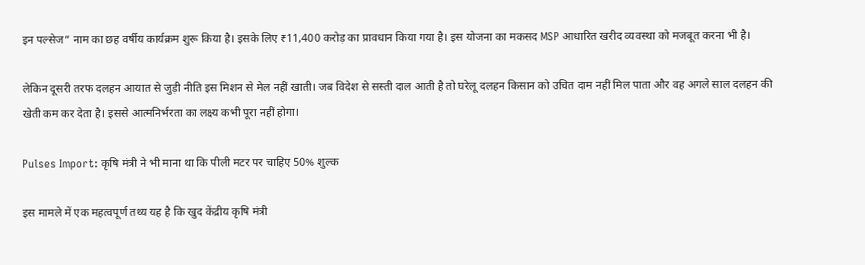इन पल्सेज” नाम का छह वर्षीय कार्यक्रम शुरू किया है। इसके लिए ₹11,400 करोड़ का प्रावधान किया गया है। इस योजना का मकसद MSP आधारित खरीद व्यवस्था को मजबूत करना भी है।

लेकिन दूसरी तरफ दलहन आयात से जुड़ी नीति इस मिशन से मेल नहीं खाती। जब विदेश से सस्ती दाल आती है तो घरेलू दलहन किसान को उचित दाम नहीं मिल पाता और वह अगले साल दलहन की खेती कम कर देता है। इससे आत्मनिर्भरता का लक्ष्य कभी पूरा नहीं होगा।

Pulses Import: कृषि मंत्री ने भी माना था कि पीली मटर पर चाहिए 50% शुल्क

इस मामले में एक महत्वपूर्ण तथ्य यह है कि खुद केंद्रीय कृषि मंत्री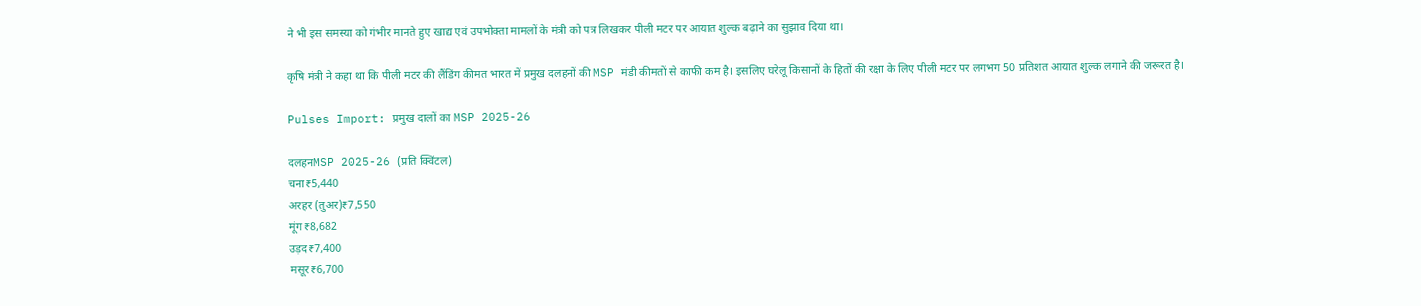ने भी इस समस्या को गंभीर मानते हुए खाद्य एवं उपभोक्ता मामलों के मंत्री को पत्र लिखकर पीली मटर पर आयात शुल्क बढ़ाने का सुझाव दिया था।

कृषि मंत्री ने कहा था कि पीली मटर की लैंडिंग कीमत भारत में प्रमुख दलहनों की MSP मंडी कीमतों से काफी कम है। इसलिए घरेलू किसानों के हितों की रक्षा के लिए पीली मटर पर लगभग 50 प्रतिशत आयात शुल्क लगाने की जरूरत है।

Pulses Import: प्रमुख दालों का MSP 2025-26

दलहनMSP 2025-26 (प्रति क्विंटल)
चना₹5,440
अरहर (तुअर)₹7,550
मूंग₹8,682
उड़द₹7,400
मसूर₹6,700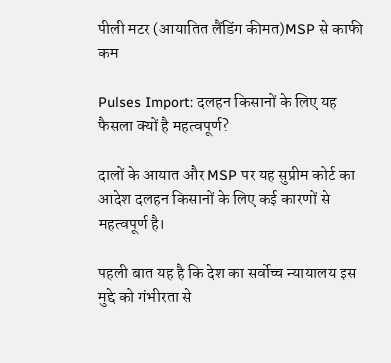पीली मटर (आयातित लैंडिंग कीमत)MSP से काफी कम

Pulses Import: दलहन किसानों के लिए यह फैसला क्यों है महत्वपूर्ण?

दालों के आयात और MSP पर यह सुप्रीम कोर्ट का आदेश दलहन किसानों के लिए कई कारणों से महत्वपूर्ण है।

पहली बात यह है कि देश का सर्वोच्च न्यायालय इस मुद्दे को गंभीरता से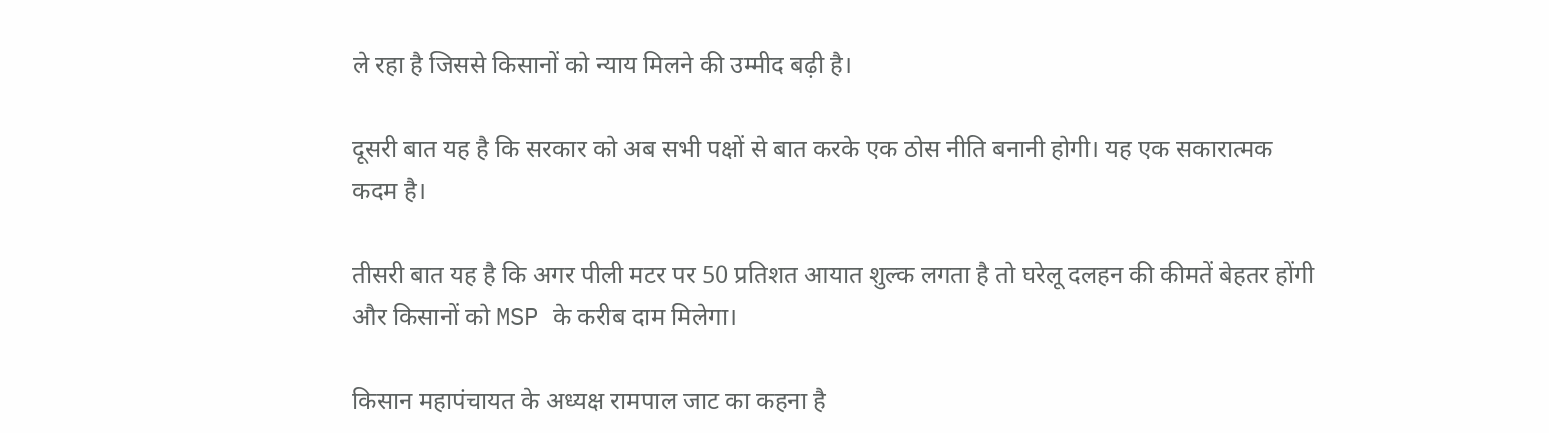ले रहा है जिससे किसानों को न्याय मिलने की उम्मीद बढ़ी है।

दूसरी बात यह है कि सरकार को अब सभी पक्षों से बात करके एक ठोस नीति बनानी होगी। यह एक सकारात्मक कदम है।

तीसरी बात यह है कि अगर पीली मटर पर 50 प्रतिशत आयात शुल्क लगता है तो घरेलू दलहन की कीमतें बेहतर होंगी और किसानों को MSP के करीब दाम मिलेगा।

किसान महापंचायत के अध्यक्ष रामपाल जाट का कहना है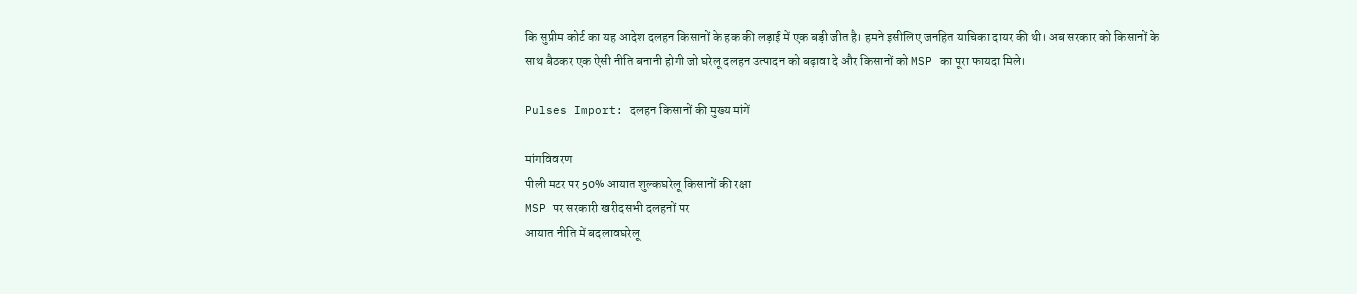कि सुप्रीम कोर्ट का यह आदेश दलहन किसानों के हक की लड़ाई में एक बड़ी जीत है। हमने इसीलिए जनहित याचिका दायर की थी। अब सरकार को किसानों के साथ बैठकर एक ऐसी नीति बनानी होगी जो घरेलू दलहन उत्पादन को बढ़ावा दे और किसानों को MSP का पूरा फायदा मिले।

Pulses Import: दलहन किसानों की मुख्य मांगें

मांगविवरण
पीली मटर पर 50% आयात शुल्कघरेलू किसानों की रक्षा
MSP पर सरकारी खरीदसभी दलहनों पर
आयात नीति में बदलावघरेलू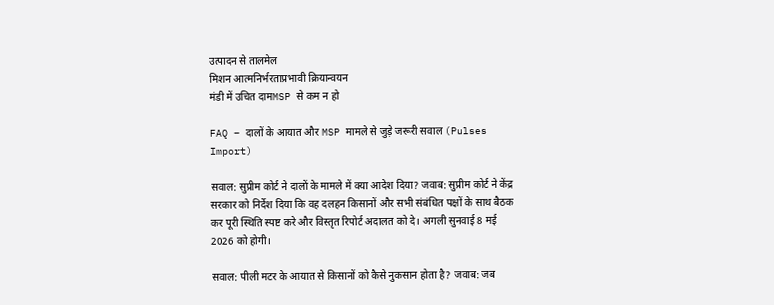उत्पादन से तालमेल
मिशन आत्मनिर्भरताप्रभावी क्रियान्वयन
मंडी में उचित दामMSP से कम न हो

FAQ – दालों के आयात और MSP मामले से जुड़े जरूरी सवाल (Pulses Import)

सवाल: सुप्रीम कोर्ट ने दालों के मामले में क्या आदेश दिया? जवाब: सुप्रीम कोर्ट ने केंद्र सरकार को निर्देश दिया कि वह दलहन किसानों और सभी संबंधित पक्षों के साथ बैठक कर पूरी स्थिति स्पष्ट करे और विस्तृत रिपोर्ट अदालत को दे। अगली सुनवाई 8 मई 2026 को होगी।

सवाल: पीली मटर के आयात से किसानों को कैसे नुकसान होता है? जवाब: जब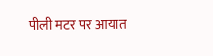पीली मटर पर आयात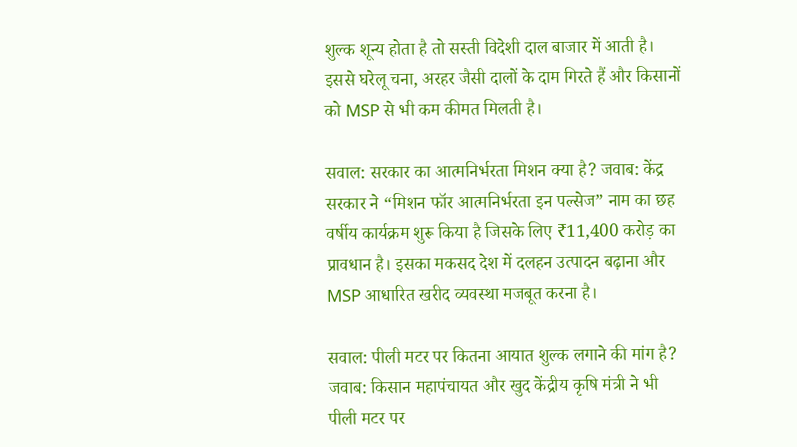शुल्क शून्य होता है तो सस्ती विदेशी दाल बाजार में आती है। इससे घरेलू चना, अरहर जैसी दालों के दाम गिरते हैं और किसानों को MSP से भी कम कीमत मिलती है।

सवाल: सरकार का आत्मनिर्भरता मिशन क्या है? जवाब: केंद्र सरकार ने “मिशन फॉर आत्मनिर्भरता इन पल्सेज” नाम का छह वर्षीय कार्यक्रम शुरू किया है जिसके लिए ₹11,400 करोड़ का प्रावधान है। इसका मकसद देश में दलहन उत्पादन बढ़ाना और MSP आधारित खरीद व्यवस्था मजबूत करना है।

सवाल: पीली मटर पर कितना आयात शुल्क लगाने की मांग है? जवाब: किसान महापंचायत और खुद केंद्रीय कृषि मंत्री ने भी पीली मटर पर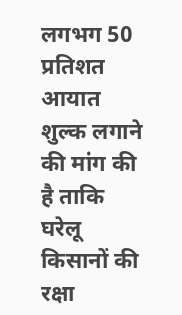लगभग 50 प्रतिशत आयात शुल्क लगाने की मांग की है ताकि घरेलू किसानों की रक्षा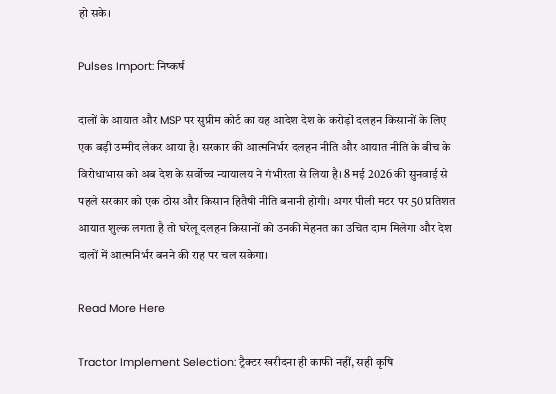हो सके।

Pulses Import: निष्कर्ष

दालों के आयात और MSP पर सुप्रीम कोर्ट का यह आदेश देश के करोड़ों दलहन किसानों के लिए एक बड़ी उम्मीद लेकर आया है। सरकार की आत्मनिर्भर दलहन नीति और आयात नीति के बीच के विरोधाभास को अब देश के सर्वोच्च न्यायालय ने गंभीरता से लिया है। 8 मई 2026 की सुनवाई से पहले सरकार को एक ठोस और किसान हितैषी नीति बनानी होगी। अगर पीली मटर पर 50 प्रतिशत आयात शुल्क लगता है तो घरेलू दलहन किसानों को उनकी मेहनत का उचित दाम मिलेगा और देश दालों में आत्मनिर्भर बनने की राह पर चल सकेगा।

Read More Here

Tractor Implement Selection: ट्रैक्टर खरीदना ही काफी नहीं, सही कृषि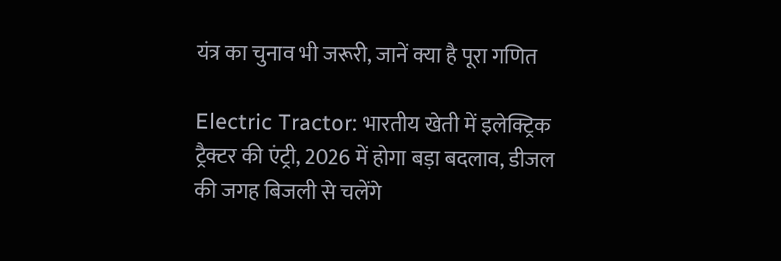यंत्र का चुनाव भी जरूरी, जानें क्या है पूरा गणित

Electric Tractor: भारतीय खेती में इलेक्ट्रिक ट्रैक्टर की एंट्री, 2026 में होगा बड़ा बदलाव, डीजल की जगह बिजली से चलेंगे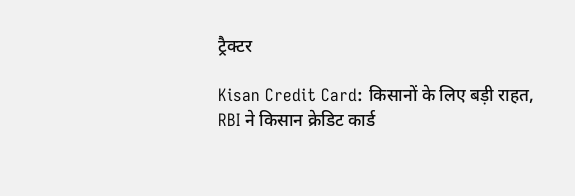ट्रैक्टर

Kisan Credit Card: किसानों के लिए बड़ी राहत, RBI ने किसान क्रेडिट कार्ड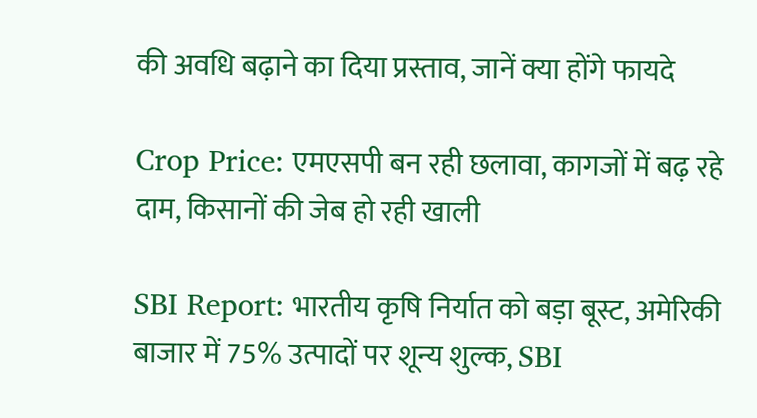की अवधि बढ़ाने का दिया प्रस्ताव, जानें क्या होंगे फायदे

Crop Price: एमएसपी बन रही छलावा, कागजों में बढ़ रहे दाम, किसानों की जेब हो रही खाली

SBI Report: भारतीय कृषि निर्यात को बड़ा बूस्ट, अमेरिकी बाजार में 75% उत्पादों पर शून्य शुल्क, SBI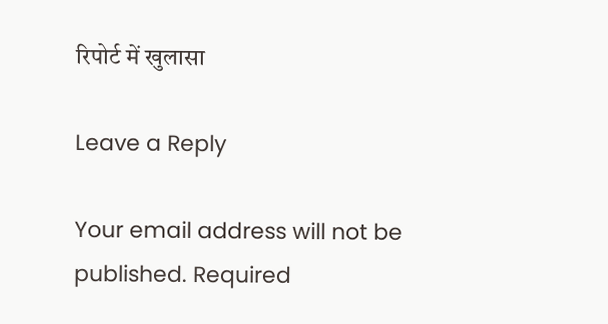रिपोर्ट में खुलासा

Leave a Reply

Your email address will not be published. Required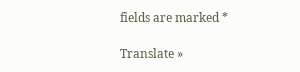fields are marked *

Translate »